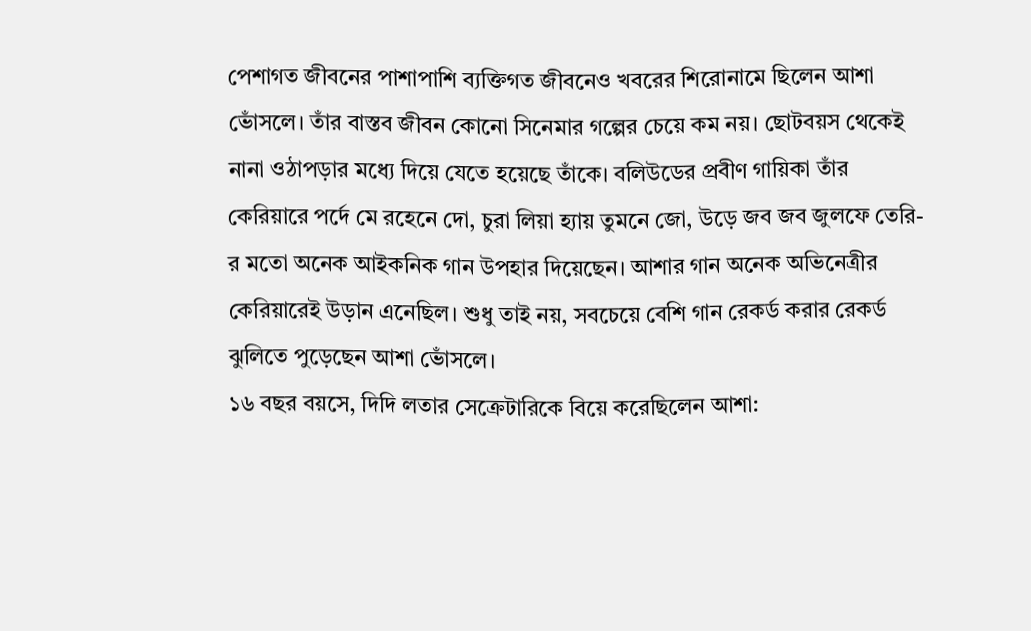পেশাগত জীবনের পাশাপাশি ব্যক্তিগত জীবনেও খবরের শিরোনামে ছিলেন আশা ভোঁসলে। তাঁর বাস্তব জীবন কোনো সিনেমার গল্পের চেয়ে কম নয়। ছোটবয়স থেকেই নানা ওঠাপড়ার মধ্যে দিয়ে যেতে হয়েছে তাঁকে। বলিউডের প্রবীণ গায়িকা তাঁর কেরিয়ারে পর্দে মে রহেনে দো, চুরা লিয়া হ্যায় তুমনে জো, উড়ে জব জব জুলফে তেরি-র মতো অনেক আইকনিক গান উপহার দিয়েছেন। আশার গান অনেক অভিনেত্রীর কেরিয়ারেই উড়ান এনেছিল। শুধু তাই নয়, সবচেয়ে বেশি গান রেকর্ড করার রেকর্ড ঝুলিতে পুড়েছেন আশা ভোঁসলে।
১৬ বছর বয়সে, দিদি লতার সেক্রেটারিকে বিয়ে করেছিলেন আশা: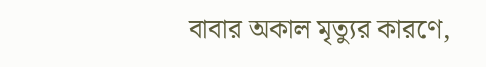বাবার অকাল মৃত্যুর কারণে,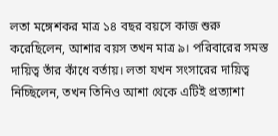লতা মঙ্গেশকর মাত্র ১৪ বছর বয়সে কাজ শুরু করেছিলেন, আশার বয়স তখন মাত্র ৯। পরিবারের সমস্ত দায়িত্ব তাঁর কাঁধে বর্তায়। লতা যখন সংসারের দায়িত্ব নিচ্ছিলেন, তখন তিনিও আশা থেকে এটিই প্রত্যাশা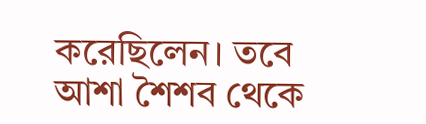করেছিলেন। তবে আশা শৈশব থেকে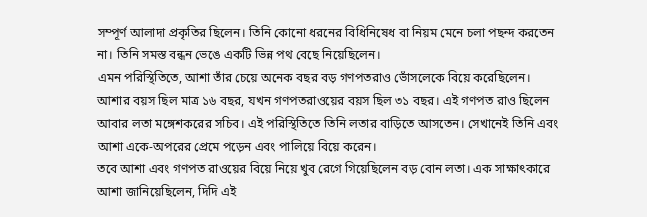সম্পূর্ণ আলাদা প্রকৃতির ছিলেন। তিনি কোনো ধরনের বিধিনিষেধ বা নিয়ম মেনে চলা পছন্দ করতেন না। তিনি সমস্ত বন্ধন ভেঙে একটি ভিন্ন পথ বেছে নিয়েছিলেন।
এমন পরিস্থিতিতে, আশা তাঁর চেয়ে অনেক বছর বড় গণপতরাও ভোঁসলেকে বিয়ে করেছিলেন। আশার বয়স ছিল মাত্র ১৬ বছর, যখন গণপতরাওয়ের বয়স ছিল ৩১ বছর। এই গণপত রাও ছিলেন আবার লতা মঙ্গেশকরের সচিব। এই পরিস্থিতিতে তিনি লতার বাড়িতে আসতেন। সেখানেই তিনি এবং আশা একে-অপরের প্রেমে পড়েন এবং পালিয়ে বিয়ে করেন।
তবে আশা এবং গণপত রাওয়ের বিয়ে নিয়ে খুব রেগে গিয়েছিলেন বড় বোন লতা। এক সাক্ষাৎকারে আশা জানিয়েছিলেন, দিদি এই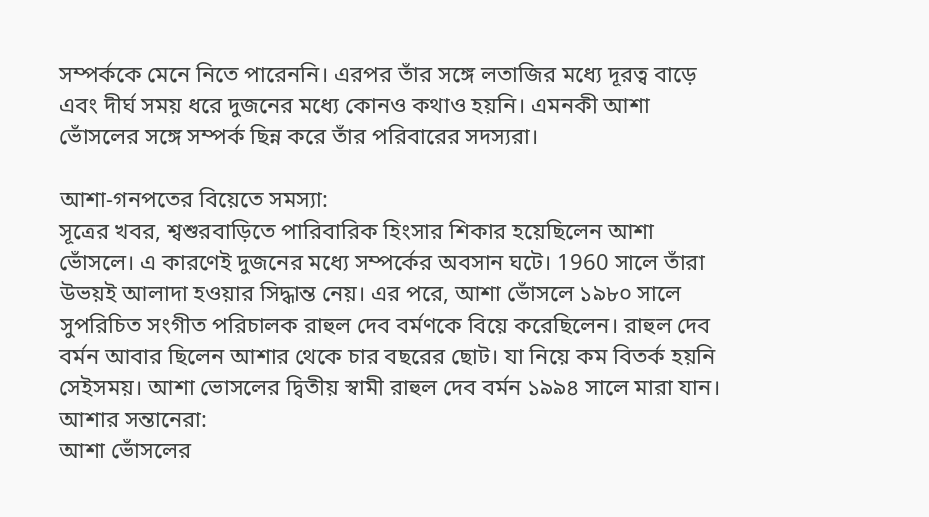সম্পর্ককে মেনে নিতে পারেননি। এরপর তাঁর সঙ্গে লতাজির মধ্যে দূরত্ব বাড়ে এবং দীর্ঘ সময় ধরে দুজনের মধ্যে কোনও কথাও হয়নি। এমনকী আশা ভোঁসলের সঙ্গে সম্পর্ক ছিন্ন করে তাঁর পরিবারের সদস্যরা।

আশা-গনপতের বিয়েতে সমস্যা:
সূত্রের খবর, শ্বশুরবাড়িতে পারিবারিক হিংসার শিকার হয়েছিলেন আশা ভোঁসলে। এ কারণেই দুজনের মধ্যে সম্পর্কের অবসান ঘটে। 1960 সালে তাঁরা উভয়ই আলাদা হওয়ার সিদ্ধান্ত নেয়। এর পরে, আশা ভোঁসলে ১৯৮০ সালে সুপরিচিত সংগীত পরিচালক রাহুল দেব বর্মণকে বিয়ে করেছিলেন। রাহুল দেব বর্মন আবার ছিলেন আশার থেকে চার বছরের ছোট। যা নিয়ে কম বিতর্ক হয়নি সেইসময়। আশা ভোসলের দ্বিতীয় স্বামী রাহুল দেব বর্মন ১৯৯৪ সালে মারা যান।
আশার সন্তানেরা:
আশা ভোঁসলের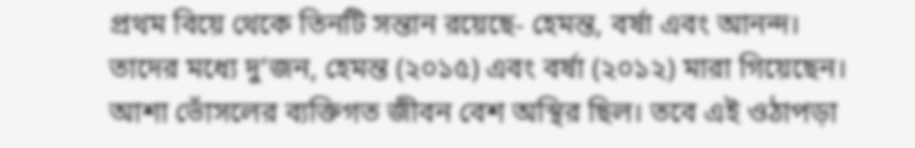প্রথম বিয়ে থেকে তিনটি সন্তান রয়েছে- হেমন্ত, বর্ষা এবং আনন্দ। তাদের মধ্যে দু’জন, হেমন্ত (২০১৫) এবং বর্ষা (২০১২) মারা গিয়েছেন। আশা ভোঁসলের ব্যক্তিগত জীবন বেশ অস্থির ছিল। তবে এই ওঠাপড়া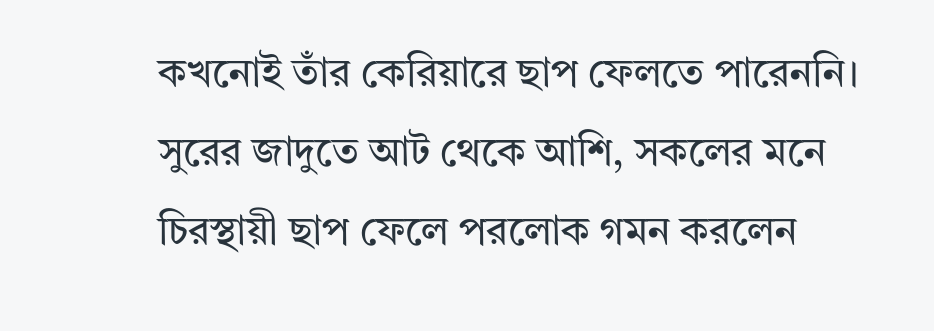কখনোই তাঁর কেরিয়ারে ছাপ ফেলতে পারেননি। সুরের জাদুতে আট থেকে আশি, সকলের মনে চিরস্থায়ী ছাপ ফেলে পরলোক গমন করলেন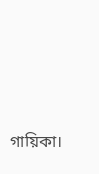গায়িকা।